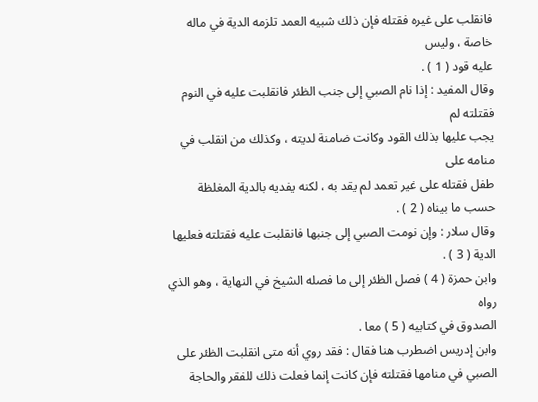فانقلب على غيره فقتله فإن ذلك شبيه العمد تلزمه الدية في ماله خاصة ، وليس
عليه قود ( 1 ) .
وقال المفيد : إذا نام الصبي إلى جنب الظئر فانقلبت عليه في النوم فقتلته لم
يجب عليها بذلك القود وكانت ضامنة لديته ، وكذلك من انقلب في منامه على
طفل فقتله على غير تعمد لم يقد به ، لكنه يفديه بالدية المغلظة حسب ما بيناه ( 2 ) .
وقال سلار : وإن نومت الصبي إلى جنبها فانقلبت عليه فقتلته فعليها
الدية ( 3 ) .
وابن حمزة ( 4 ) فصل الظئر إلى ما فصله الشيخ في النهاية ، وهو الذي رواه
الصدوق في كتابيه ( 5 ) معا .
وابن إدريس اضطرب هنا فقال : فقد روي أنه متى انقلبت الظئر على
الصبي في منامها فقتلته فإن كانت إنما فعلت ذلك للفقر والحاجة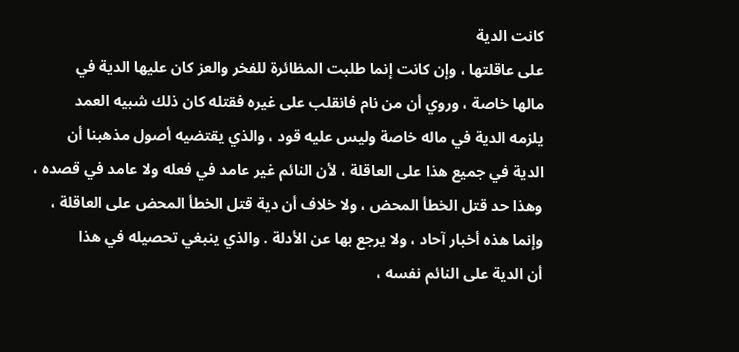كانت الدية
على عاقلتها ، وإن كانت إنما طلبت المظائرة للفخر والعز كان عليها الدية في
مالها خاصة ، وروي أن من نام فانقلب على غيره فقتله كان ذلك شبيه العمد
يلزمه الدية في ماله خاصة وليس عليه قود ، والذي يقتضيه أصول مذهبنا أن
الدية في جميع هذا على العاقلة ، لأن النائم غير عامد في فعله ولا عامد في قصده ،
وهذا حد قتل الخطأ المحض ، ولا خلاف أن دية قتل الخطأ المحض على العاقلة ،
وإنما هذه أخبار آحاد ، ولا يرجع بها عن الأدلة . والذي ينبغي تحصيله في هذا
أن الدية على النائم نفسه ،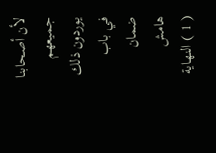لأن أصحابنا جميعهم يوردون ذلك في باب ضمان
هامش
( 1 ) النهاية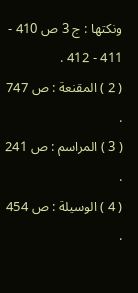ونكتها : ج 3 ص 410 - 411 - 412 .
( 2 ) المقنعة : ص 747 .
( 3 ) المراسم : ص 241 .
( 4 ) الوسيلة : ص 454 .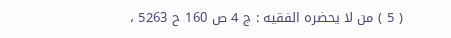( 5 ) من لا يحضره الفقيه : ج 4 ص 160 ح 5263 ،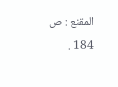المقنع : ص 184 .